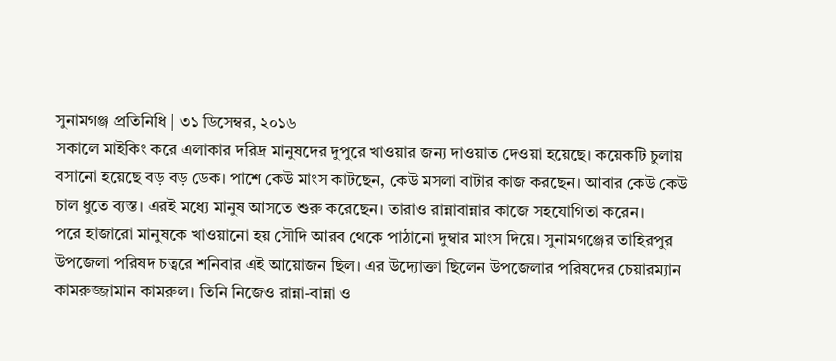সুনামগঞ্জ প্রতিনিধি | ৩১ ডিসেম্বর, ২০১৬
সকালে মাইকিং করে এলাকার দরিদ্র মানুষদের দুপুরে খাওয়ার জন্য দাওয়াত দেওয়া হয়েছে। কয়েকটি চুলায় বসানো হয়েছে বড় বড় ডেক। পাশে কেউ মাংস কাটছেন, কেউ মসলা বাটার কাজ করছেন। আবার কেউ কেউ চাল ধুতে ব্যস্ত। এরই মধ্যে মানুষ আসতে শুরু করেছেন। তারাও রান্নাবান্নার কাজে সহযোগিতা করেন।
পরে হাজারো মানুষকে খাওয়ানো হয় সৌদি আরব থেকে পাঠানো দুম্বার মাংস দিয়ে। সুনামগঞ্জের তাহিরপুর উপজেলা পরিষদ চত্বরে শনিবার এই আয়োজন ছিল। এর উদ্যোক্তা ছিলেন উপজেলার পরিষদের চেয়ারম্যান কামরুজ্জামান কামরুল। তিনি নিজেও রান্না-বান্না ও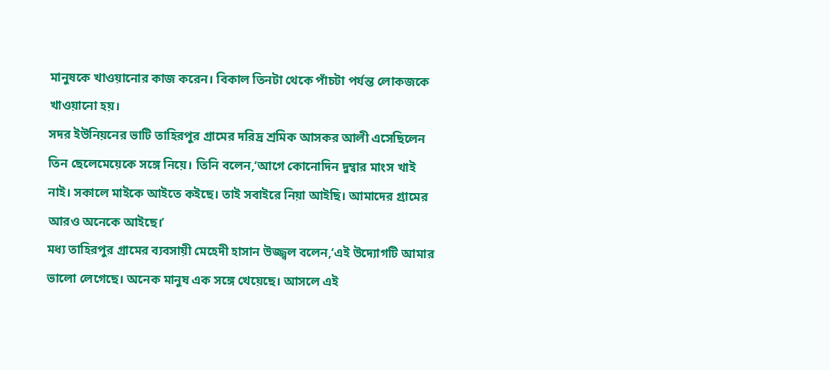মানুষকে খাওয়ানোর কাজ করেন। বিকাল তিনটা থেকে পাঁচটা পর্যন্ত লোকজকে খাওয়ানো হয়।
সদর ইউনিয়নের ভাটি তাহিরপুর গ্রামের দরিদ্র শ্রমিক আসকর আলী এসেছিলেন তিন ছেলেমেয়েকে সঙ্গে নিয়ে। তিনি বলেন,‘আগে কোনোদিন দুম্বার মাংস খাই নাই। সকালে মাইকে আইতে কইছে। তাই সবাইরে নিয়া আইছি। আমাদের গ্রামের আরও অনেকে আইছে।’
মধ্য তাহিরপুর গ্রামের ব্যবসায়ী মেহেদী হাসান উজ্জ্বল বলেন,‘এই উদ্যোগটি আমার ভালো লেগেছে। অনেক মানুষ এক সঙ্গে খেয়েছে। আসলে এই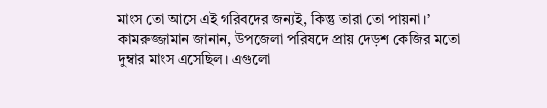মাংস তো আসে এই গরিবদের জন্যই, কিন্তু তারা তো পায়না।’
কামরুজ্জামান জানান, উপজেলা পরিষদে প্রায় দেড়শ কেজির মতো দুম্বার মাংস এসেছিল। এগুলো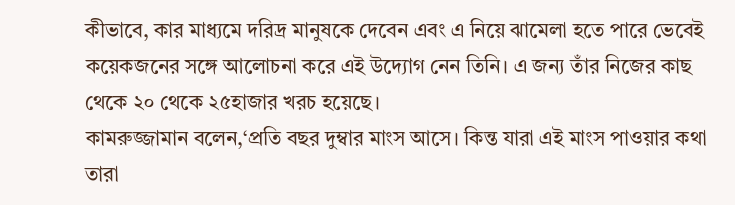কীভাবে, কার মাধ্যমে দরিদ্র মানুষকে দেবেন এবং এ নিয়ে ঝামেলা হতে পারে ভেবেই কয়েকজনের সঙ্গে আলোচনা করে এই উদ্যোগ নেন তিনি। এ জন্য তাঁর নিজের কাছ থেকে ২০ থেকে ২৫হাজার খরচ হয়েছে।
কামরুজ্জামান বলেন,‘প্রতি বছর দুম্বার মাংস আসে। কিন্ত যারা এই মাংস পাওয়ার কথা তারা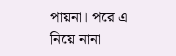পায়না। পরে এ নিয়ে নানা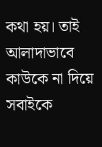কথা হয়। তাই আলাদাভাবে কাউকে না দিয়ে সবাইকে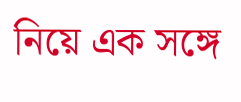নিয়ে এক সঙ্গে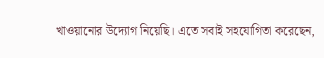খাওয়ানোর উদ্যোগ নিয়েছি। এতে সবাই সহযোগিতা করেছেন,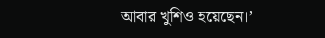আবার খুশিও হয়েছেন।’